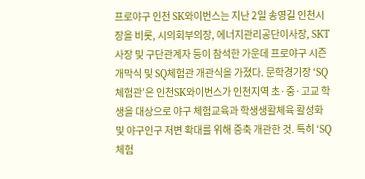프로야구 인천 SK와이번스는 지난 2일 송영길 인천시장을 비롯, 시의회부의장, 에너지관리공단이사장, SKT 사장 및 구단관계자 등이 참석한 가운데 프로야구 시즌 개막식 및 SQ체험관 개관식을 가졌다. 문학경기장 ‘SQ 체험관’은 인천SK와이번스가 인천지역 초·중·고교 학생을 대상으로 야구 체험교육과 학생생활체육 활성화 및 야구인구 저변 확대를 위해 증축 개관한 것. 특히 ‘SQ체험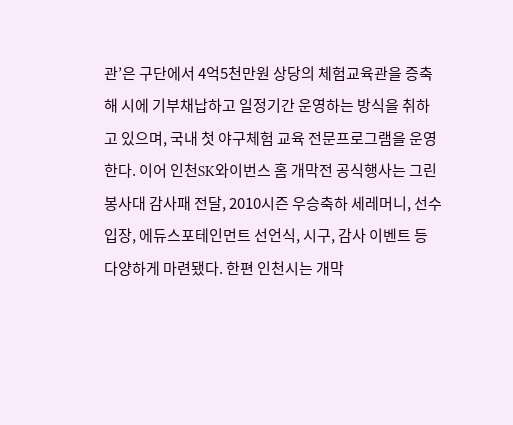관’은 구단에서 4억5천만원 상당의 체험교육관을 증축해 시에 기부채납하고 일정기간 운영하는 방식을 취하고 있으며, 국내 첫 야구체험 교육 전문프로그램을 운영한다. 이어 인천SK와이번스 홈 개막전 공식행사는 그린봉사대 감사패 전달, 2010시즌 우승축하 세레머니, 선수입장, 에듀스포테인먼트 선언식, 시구, 감사 이벤트 등 다양하게 마련됐다. 한편 인천시는 개막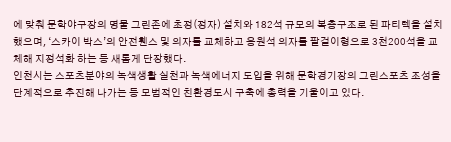에 맞춰 문학야구장의 명물 그린존에 초정(정자) 설치와 182석 규모의 복층구조로 된 파티텍을 설치했으며, ‘스카이 박스’의 안전휀스 및 의자를 교체하고 응원석 의자를 팔걸이형으로 3천200석을 교체해 지정석화 하는 등 새롭게 단장했다.
인천시는 스포츠분야의 녹색생활 실천과 녹색에너지 도입을 위해 문학경기장의 그린스포츠 조성을 단계적으로 추진해 나가는 등 모범적인 친환경도시 구축에 총력을 기울이고 있다.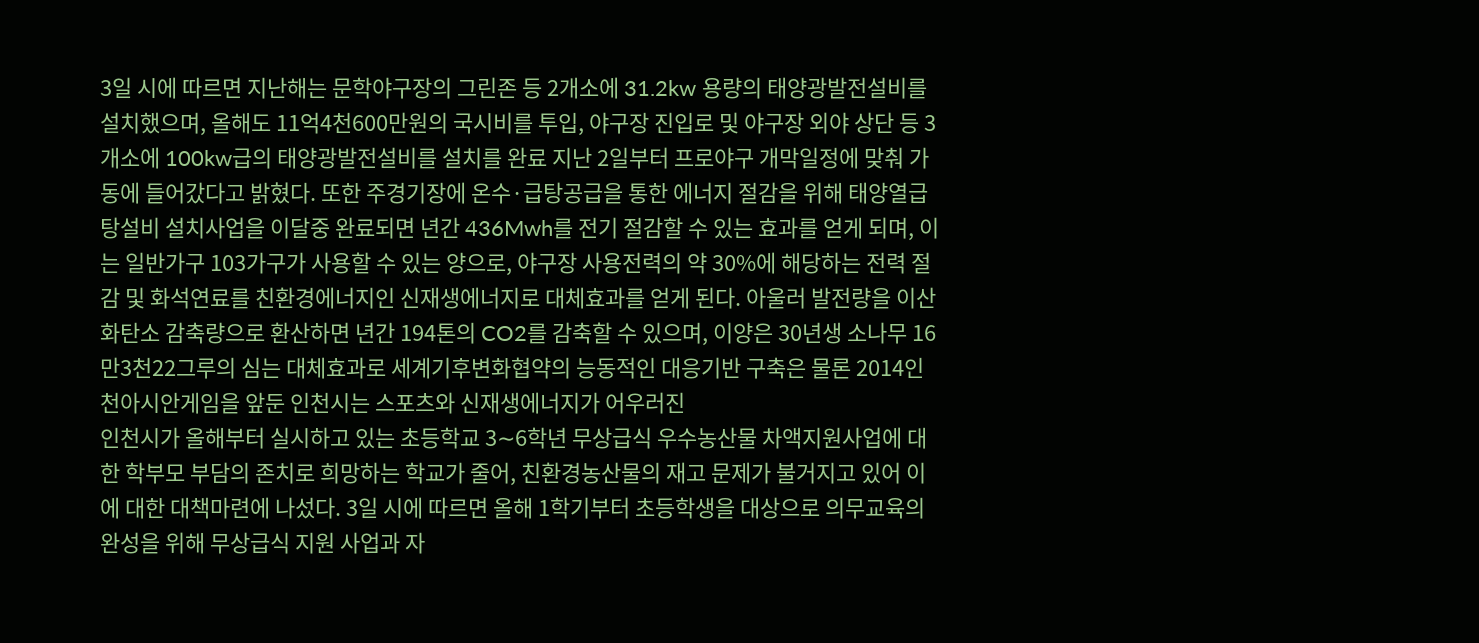3일 시에 따르면 지난해는 문학야구장의 그린존 등 2개소에 31.2kw 용량의 태양광발전설비를 설치했으며, 올해도 11억4천600만원의 국시비를 투입, 야구장 진입로 및 야구장 외야 상단 등 3개소에 100kw급의 태양광발전설비를 설치를 완료 지난 2일부터 프로야구 개막일정에 맞춰 가동에 들어갔다고 밝혔다. 또한 주경기장에 온수·급탕공급을 통한 에너지 절감을 위해 태양열급탕설비 설치사업을 이달중 완료되면 년간 436Mwh를 전기 절감할 수 있는 효과를 얻게 되며, 이는 일반가구 103가구가 사용할 수 있는 양으로, 야구장 사용전력의 약 30%에 해당하는 전력 절감 및 화석연료를 친환경에너지인 신재생에너지로 대체효과를 얻게 된다. 아울러 발전량을 이산화탄소 감축량으로 환산하면 년간 194톤의 CO2를 감축할 수 있으며, 이양은 30년생 소나무 16만3천22그루의 심는 대체효과로 세계기후변화협약의 능동적인 대응기반 구축은 물론 2014인천아시안게임을 앞둔 인천시는 스포츠와 신재생에너지가 어우러진
인천시가 올해부터 실시하고 있는 초등학교 3∼6학년 무상급식 우수농산물 차액지원사업에 대한 학부모 부담의 존치로 희망하는 학교가 줄어, 친환경농산물의 재고 문제가 불거지고 있어 이에 대한 대책마련에 나섰다. 3일 시에 따르면 올해 1학기부터 초등학생을 대상으로 의무교육의 완성을 위해 무상급식 지원 사업과 자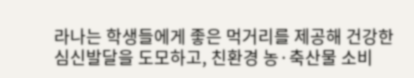라나는 학생들에게 좋은 먹거리를 제공해 건강한 심신발달을 도모하고, 친환경 농·축산물 소비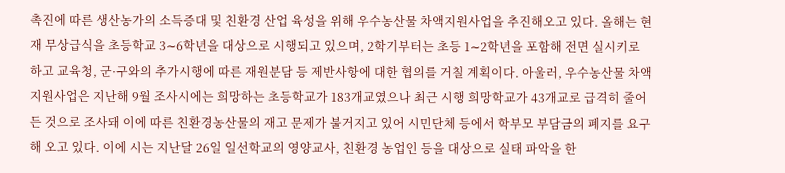촉진에 따른 생산농가의 소득증대 및 친환경 산업 육성을 위해 우수농산물 차액지원사업을 추진해오고 있다. 올해는 현재 무상급식을 초등학교 3∼6학년을 대상으로 시행되고 있으며, 2학기부터는 초등 1∼2학년을 포함해 전면 실시키로 하고 교육청, 군·구와의 추가시행에 따른 재원분담 등 제반사항에 대한 협의를 거칠 계획이다. 아울러, 우수농산물 차액지원사업은 지난해 9월 조사시에는 희망하는 초등학교가 183개교였으나 최근 시행 희망학교가 43개교로 급격히 줄어든 것으로 조사돼 이에 따른 친환경농산물의 재고 문제가 불거지고 있어 시민단체 등에서 학부모 부담금의 폐지를 요구해 오고 있다. 이에 시는 지난달 26일 일선학교의 영양교사, 친환경 농업인 등을 대상으로 실태 파악을 한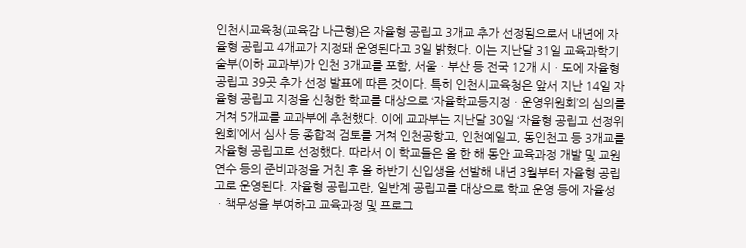인천시교육청(교육감 나근형)은 자율형 공립고 3개교 추가 선정됨으로서 내년에 자율형 공립고 4개교가 지정돼 운영된다고 3일 밝혔다. 이는 지난달 31일 교육과학기술부(이하 교과부)가 인천 3개교를 포함, 서울ㆍ부산 등 전국 12개 시ㆍ도에 자율형 공립고 39곳 추가 선정 발표에 따른 것이다. 특히 인천시교육청은 앞서 지난 14일 자율형 공립고 지정을 신청한 학교를 대상으로 ‘자율학교등지정ㆍ운영위원회’의 심의를 거쳐 5개교를 교과부에 추천했다. 이에 교과부는 지난달 30일 ‘자율형 공립고 선정위원회’에서 심사 등 종합적 검토를 거쳐 인천공항고, 인천예일고, 동인천고 등 3개교를 자율형 공립고로 선정했다. 따라서 이 학교들은 올 한 해 동안 교육과정 개발 및 교원연수 등의 준비과정을 거친 후 올 하반기 신입생을 선발해 내년 3월부터 자율형 공립고로 운영된다. 자율형 공립고란, 일반계 공립고를 대상으로 학교 운영 등에 자율성ㆍ책무성을 부여하고 교육과정 및 프로그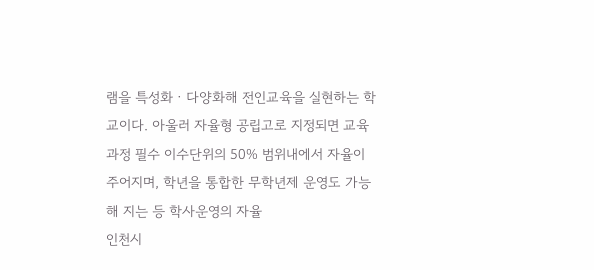램을 특성화ㆍ다양화해 전인교육을 실현하는 학교이다. 아울러 자율형 공립고로 지정되면 교육과정 필수 이수단위의 50% 범위내에서 자율이 주어지며, 학년을 통합한 무학년제 운영도 가능해 지는 등 학사운영의 자율
인천시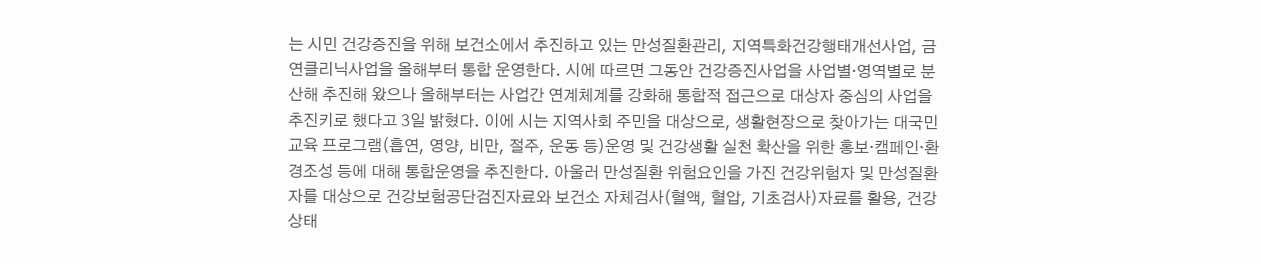는 시민 건강증진을 위해 보건소에서 추진하고 있는 만성질환관리, 지역특화건강행태개선사업, 금연클리닉사업을 올해부터 통합 운영한다. 시에 따르면 그동안 건강증진사업을 사업별·영역별로 분산해 추진해 왔으나 올해부터는 사업간 연계체계를 강화해 통합적 접근으로 대상자 중심의 사업을 추진키로 했다고 3일 밝혔다. 이에 시는 지역사회 주민을 대상으로, 생활현장으로 찾아가는 대국민 교육 프로그램(흡연, 영양, 비만, 절주, 운동 등)운영 및 건강생활 실천 확산을 위한 홍보·캠페인·환경조성 등에 대해 통합운영을 추진한다. 아울러 만성질환 위험요인을 가진 건강위험자 및 만성질환자를 대상으로 건강보험공단검진자료와 보건소 자체검사(혈액, 혈압, 기초검사)자료를 활용, 건강상태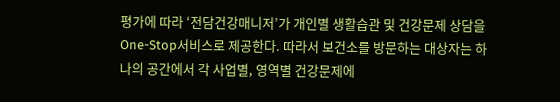평가에 따라 ‘전담건강매니저’가 개인별 생활습관 및 건강문제 상담을 One-Stop서비스로 제공한다. 따라서 보건소를 방문하는 대상자는 하나의 공간에서 각 사업별, 영역별 건강문제에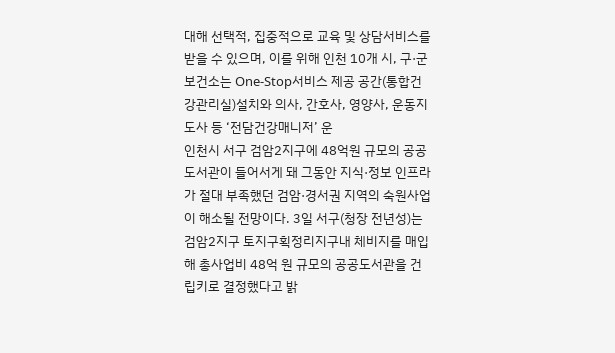대해 선택적, 집중적으로 교육 및 상담서비스를 받을 수 있으며, 이를 위해 인천 10개 시, 구·군 보건소는 One-Stop서비스 제공 공간(통합건강관리실)설치와 의사, 간호사, 영양사, 운동지도사 등 ‘전담건강매니저’ 운
인천시 서구 검암2지구에 48억원 규모의 공공도서관이 들어서게 돼 그동안 지식·정보 인프라가 절대 부족했던 검암·경서권 지역의 숙원사업이 해소될 전망이다. 3일 서구(청장 전년성)는 검암2지구 토지구획정리지구내 체비지를 매입해 총사업비 48억 원 규모의 공공도서관을 건립키로 결정했다고 밝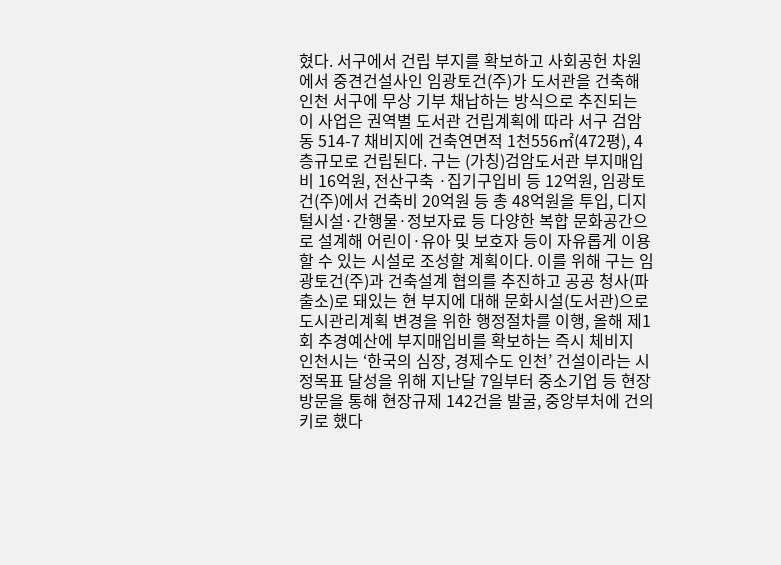혔다. 서구에서 건립 부지를 확보하고 사회공헌 차원에서 중견건설사인 임광토건(주)가 도서관을 건축해 인천 서구에 무상 기부 채납하는 방식으로 추진되는 이 사업은 권역별 도서관 건립계획에 따라 서구 검암동 514-7 채비지에 건축연면적 1천556㎡(472평), 4층규모로 건립된다. 구는 (가칭)검암도서관 부지매입비 16억원, 전산구축 ·집기구입비 등 12억원, 임광토건(주)에서 건축비 20억원 등 총 48억원을 투입, 디지털시설·간행물·정보자료 등 다양한 복합 문화공간으로 설계해 어린이·유아 및 보호자 등이 자유롭게 이용할 수 있는 시설로 조성할 계획이다. 이를 위해 구는 임광토건(주)과 건축설계 협의를 추진하고 공공 청사(파출소)로 돼있는 현 부지에 대해 문화시설(도서관)으로 도시관리계획 변경을 위한 행정절차를 이행, 올해 제1회 추경예산에 부지매입비를 확보하는 즉시 체비지
인천시는 ‘한국의 심장, 경제수도 인천’ 건설이라는 시정목표 달성을 위해 지난달 7일부터 중소기업 등 현장방문을 통해 현장규제 142건을 발굴, 중앙부처에 건의키로 했다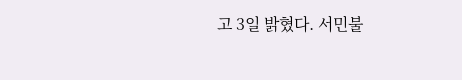고 3일 밝혔다. 서민불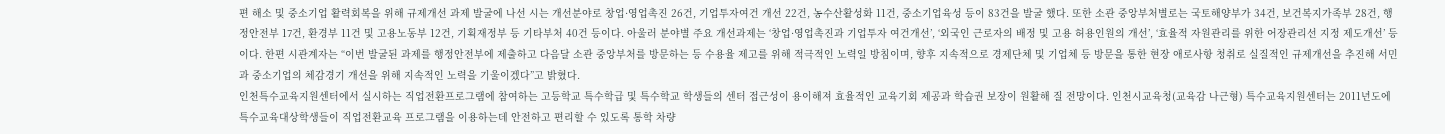편 해소 및 중소기업 활력회복을 위해 규제개선 과제 발굴에 나선 시는 개선분야로 창업·영업촉진 26건, 기업투자여건 개선 22건, 농수산활성화 11건, 중소기업육성 등이 83건을 발굴 했다. 또한 소관 중앙부처별로는 국토해양부가 34건, 보건복지가족부 28건, 행정안전부 17건, 환경부 11건 및 고용노동부 12건, 기획재정부 등 기타부처 40건 등이다. 아울러 분야별 주요 개선과제는 ‘창업·영업촉진과 기업투자 여건개선’, ‘외국인 근로자의 배정 및 고용 허용인원의 개선’, ‘효율적 자원관리를 위한 어장관리선 지정 제도개선’ 등이다. 한편 시관계자는 “이번 발굴된 과제를 행정안전부에 제출하고 다음달 소관 중앙부처를 방문하는 등 수용율 제고를 위해 적극적인 노력일 방침이며, 향후 지속적으로 경제단체 및 기업체 등 방문을 통한 현장 애로사항 청취로 실질적인 규제개선을 추진해 서민과 중소기업의 체감경기 개선을 위해 지속적인 노력을 기울이겠다”고 밝혔다.
인천특수교육지원센터에서 실시하는 직업전환프로그램에 참여하는 고등학교 특수학급 및 특수학교 학생들의 센터 접근성이 용이해져 효율적인 교육기회 제공과 학습권 보장이 원활해 질 전망이다. 인천시교육청(교육감 나근형) 특수교육지원센터는 2011년도에 특수교육대상학생들이 직업전환교육 프로그램을 이용하는데 안전하고 편리할 수 있도록 통학 차량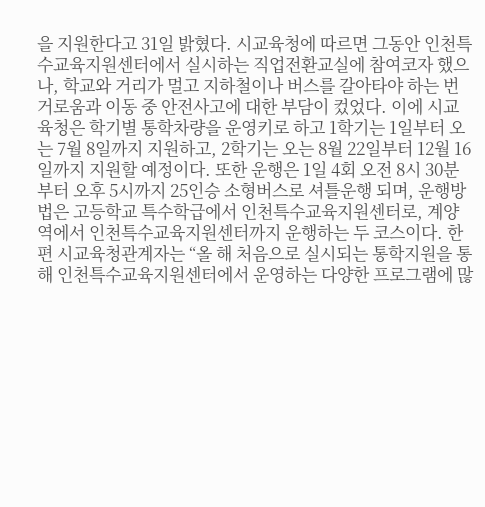을 지원한다고 31일 밝혔다. 시교육청에 따르면 그동안 인천특수교육지원센터에서 실시하는 직업전환교실에 참여코자 했으나, 학교와 거리가 멀고 지하철이나 버스를 갈아타야 하는 번거로움과 이동 중 안전사고에 대한 부담이 컸었다. 이에 시교육청은 학기별 통학차량을 운영키로 하고 1학기는 1일부터 오는 7월 8일까지 지원하고, 2학기는 오는 8월 22일부터 12월 16일까지 지원할 예정이다. 또한 운행은 1일 4회 오전 8시 30분부터 오후 5시까지 25인승 소형버스로 셔틀운행 되며, 운행방법은 고등학교 특수학급에서 인천특수교육지원센터로, 계양역에서 인천특수교육지원센터까지 운행하는 두 코스이다. 한편 시교육청관계자는 “올 해 처음으로 실시되는 통학지원을 통해 인천특수교육지원센터에서 운영하는 다양한 프로그램에 많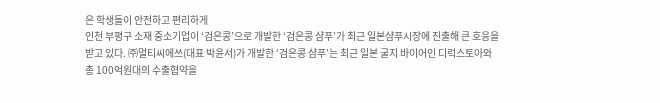은 학생들이 안전하고 편리하게
인천 부평구 소재 중소기업이 ‘검은콩’으로 개발한 ‘검은콩 샴푸’가 최근 일본샴푸시장에 진출해 큰 호응을 받고 있다. ㈜멀티씨에쓰(대표 박윤서)가 개발한 ‘검은콩 샴푸’는 최근 일본 굴지 바이어인 디럭스토아와 총 100억원대의 수출협약을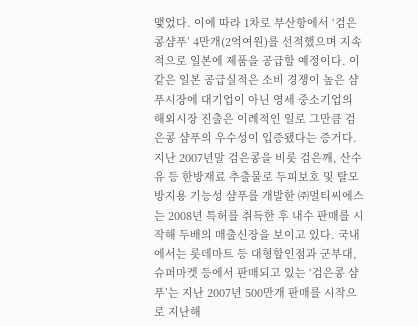맺었다. 이에 따라 1차로 부산항에서 ‘검은콩샴푸’ 4만개(2억여원)를 선적했으며 지속적으로 일본에 제품을 공급할 예정이다. 이같은 일본 공급실적은 소비 경쟁이 높은 샴푸시장에 대기업이 아닌 영세 중소기업의 해외시장 진출은 이례적인 일로 그만큼 검은콩 샴푸의 우수성이 입증됐다는 증거다. 지난 2007년말 검은콩을 비롯 검은깨, 산수유 등 한방재료 추출물로 두피보호 및 탈모방지용 기능성 샴푸를 개발한 ㈜멀티씨에스는 2008년 특허를 취득한 후 내수 판매를 시작해 두배의 매출신장을 보이고 있다. 국내에서는 롯데마트 등 대형할인점과 군부대, 슈퍼마켓 등에서 판매되고 있는 ‘검은콩 샴푸’는 지난 2007년 500만개 판매를 시작으로 지난해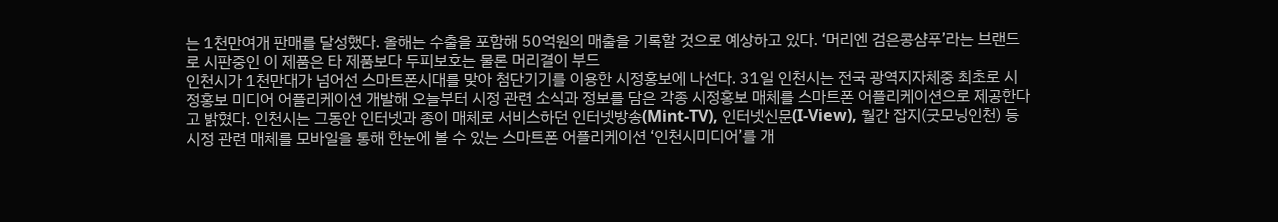는 1천만여개 판매를 달성했다. 올해는 수출을 포함해 50억원의 매출을 기록할 것으로 예상하고 있다. ‘머리엔 검은콩샴푸’라는 브랜드로 시판중인 이 제품은 타 제품보다 두피보호는 물론 머리결이 부드
인천시가 1천만대가 넘어선 스마트폰시대를 맞아 첨단기기를 이용한 시정홍보에 나선다. 31일 인천시는 전국 광역지자체중 최초로 시정홍보 미디어 어플리케이션 개발해 오늘부터 시정 관련 소식과 정보를 담은 각종 시정홍보 매체를 스마트폰 어플리케이션으로 제공한다고 밝혔다. 인천시는 그동안 인터넷과 종이 매체로 서비스하던 인터넷방송(Mint-TV), 인터넷신문(I-View), 월간 잡지(굿모닝인천) 등 시정 관련 매체를 모바일을 통해 한눈에 볼 수 있는 스마트폰 어플리케이션 ‘인천시미디어’를 개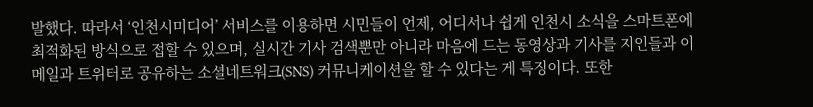발했다. 따라서 ‘인천시미디어’ 서비스를 이용하면 시민들이 언제, 어디서나 쉽게 인천시 소식을 스마트폰에 최적화된 방식으로 접할 수 있으며, 실시간 기사 검색뿐만 아니라 마음에 드는 동영상과 기사를 지인들과 이메일과 트위터로 공유하는 소셜네트워크(SNS) 커뮤니케이션을 할 수 있다는 게 특징이다. 또한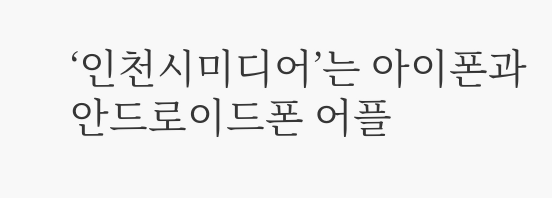‘인천시미디어’는 아이폰과 안드로이드폰 어플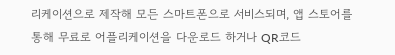리케이션으로 제작해 모든 스마트폰으로 서비스되며, 앱 스토어를 통해 무료로 어플리케이션을 다운로드 하거나 QR코드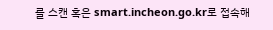를 스캔 혹은 smart.incheon.go.kr로 접속해